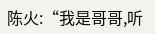陈火:“我是哥哥,听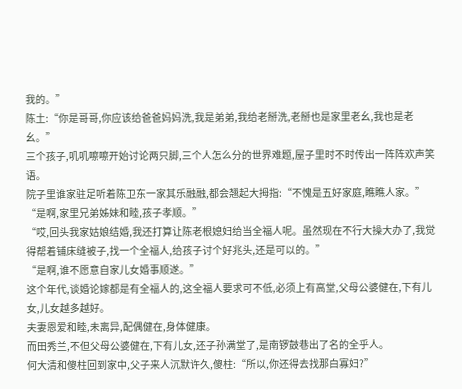我的。”
陈土:“你是哥哥,你应该给爸爸妈妈洗,我是弟弟,我给老掰洗,老掰也是家里老幺,我也是老幺。”
三个孩子,叽叽嚓嚓开始讨论两只脚,三个人怎么分的世界难题,屋子里时不时传出一阵阵欢声笑语。
院子里谁家驻足听着陈卫东一家其乐融融,都会翘起大拇指:“不愧是五好家庭,瞧瞧人家。”
“是啊,家里兄弟姊妹和睦,孩子孝顺。”
“哎,回头我家姑娘结婚,我还打算让陈老根媳妇给当全福人呢。虽然现在不行大操大办了,我觉得帮着铺床缝被子,找一个全福人,给孩子讨个好兆头,还是可以的。”
“是啊,谁不愿意自家儿女婚事顺遂。”
这个年代,谈婚论嫁都是有全福人的,这全福人要求可不低,必须上有高堂,父母公婆健在,下有儿女,儿女越多越好。
夫妻恩爱和睦,未离异,配偶健在,身体健康。
而田秀兰,不但父母公婆健在,下有儿女,还子孙满堂了,是南锣鼓巷出了名的全乎人。
何大清和傻柱回到家中,父子来人沉默许久,傻柱:“所以,你还得去找那白寡妇?”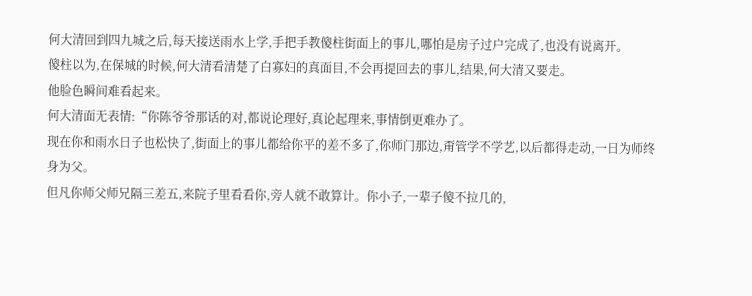何大清回到四九城之后,每天接送雨水上学,手把手教傻柱街面上的事儿,哪怕是房子过户完成了,也没有说离开。
傻柱以为,在保城的时候,何大清看清楚了白寡妇的真面目,不会再提回去的事儿,结果,何大清又要走。
他脸色瞬间难看起来。
何大清面无表情:“你陈爷爷那话的对,都说论理好,真论起理来,事情倒更难办了。
现在你和雨水日子也松快了,街面上的事儿都给你平的差不多了,你师门那边,甭管学不学艺,以后都得走动,一日为师终身为父。
但凡你师父师兄隔三差五,来院子里看看你,旁人就不敢算计。你小子,一辈子傻不拉几的,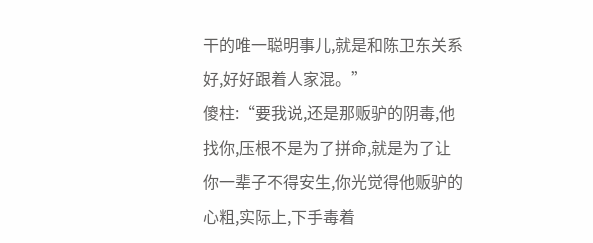干的唯一聪明事儿,就是和陈卫东关系好,好好跟着人家混。”
傻柱:“要我说,还是那贩驴的阴毒,他找你,压根不是为了拼命,就是为了让你一辈子不得安生,你光觉得他贩驴的心粗,实际上,下手毒着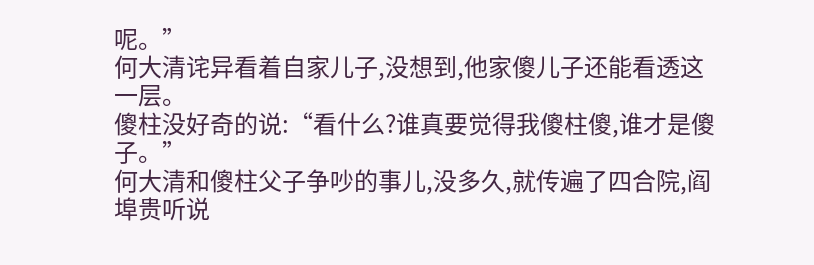呢。”
何大清诧异看着自家儿子,没想到,他家傻儿子还能看透这一层。
傻柱没好奇的说:“看什么?谁真要觉得我傻柱傻,谁才是傻子。”
何大清和傻柱父子争吵的事儿,没多久,就传遍了四合院,阎埠贵听说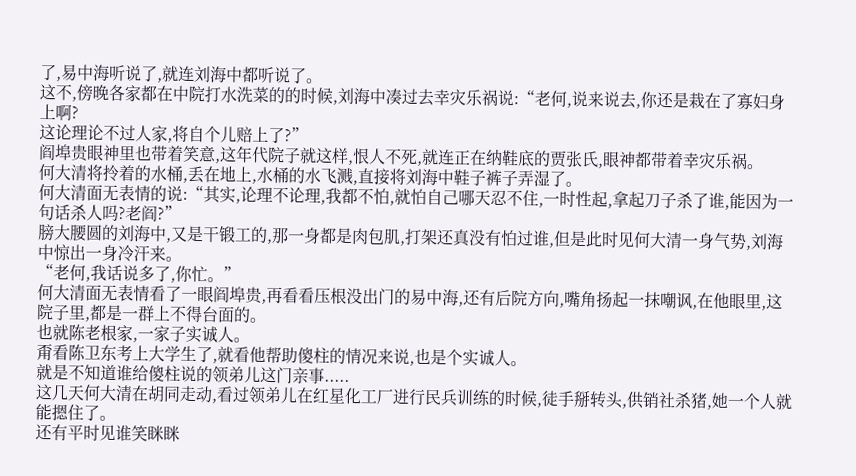了,易中海听说了,就连刘海中都听说了。
这不,傍晚各家都在中院打水洗菜的的时候,刘海中凑过去幸灾乐祸说:“老何,说来说去,你还是栽在了寡妇身上啊?
这论理论不过人家,将自个儿赔上了?”
阎埠贵眼神里也带着笑意,这年代院子就这样,恨人不死,就连正在纳鞋底的贾张氏,眼神都带着幸灾乐祸。
何大清将拎着的水桶,丢在地上,水桶的水飞溅,直接将刘海中鞋子裤子弄湿了。
何大清面无表情的说:“其实,论理不论理,我都不怕,就怕自己哪天忍不住,一时性起,拿起刀子杀了谁,能因为一句话杀人吗?老阎?”
膀大腰圆的刘海中,又是干锻工的,那一身都是肉包肌,打架还真没有怕过谁,但是此时见何大清一身气势,刘海中惊出一身冷汗来。
“老何,我话说多了,你忙。”
何大清面无表情看了一眼阎埠贵,再看看压根没出门的易中海,还有后院方向,嘴角扬起一抹嘲讽,在他眼里,这院子里,都是一群上不得台面的。
也就陈老根家,一家子实诚人。
甭看陈卫东考上大学生了,就看他帮助傻柱的情况来说,也是个实诚人。
就是不知道谁给傻柱说的领弟儿这门亲事.....
这几天何大清在胡同走动,看过领弟儿在红星化工厂进行民兵训练的时候,徒手掰转头,供销社杀猪,她一个人就能摁住了。
还有平时见谁笑眯眯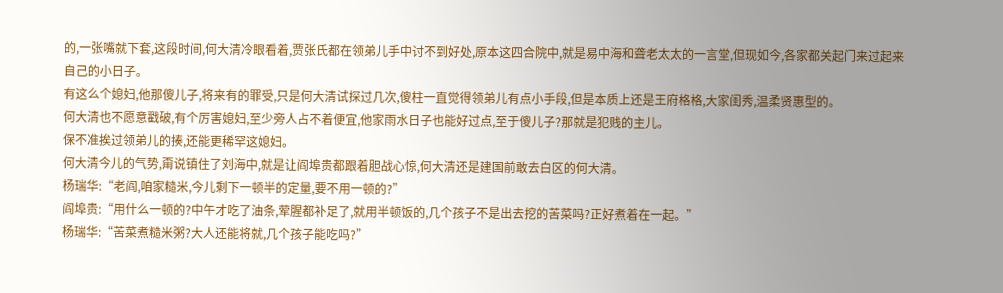的,一张嘴就下套,这段时间,何大清冷眼看着,贾张氏都在领弟儿手中讨不到好处,原本这四合院中,就是易中海和聋老太太的一言堂,但现如今,各家都关起门来过起来自己的小日子。
有这么个媳妇,他那傻儿子,将来有的罪受,只是何大清试探过几次,傻柱一直觉得领弟儿有点小手段,但是本质上还是王府格格,大家闺秀,温柔贤惠型的。
何大清也不愿意戳破,有个厉害媳妇,至少旁人占不着便宜,他家雨水日子也能好过点,至于傻儿子?那就是犯贱的主儿。
保不准挨过领弟儿的揍,还能更稀罕这媳妇。
何大清今儿的气势,甭说镇住了刘海中,就是让阎埠贵都跟着胆战心惊,何大清还是建国前敢去白区的何大清。
杨瑞华:“老阎,咱家糙米,今儿剩下一顿半的定量,要不用一顿的?”
阎埠贵:“用什么一顿的?中午才吃了油条,荤腥都补足了,就用半顿饭的,几个孩子不是出去挖的苦菜吗?正好煮着在一起。”
杨瑞华:“苦菜煮糙米粥?大人还能将就,几个孩子能吃吗?”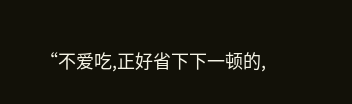“不爱吃,正好省下下一顿的,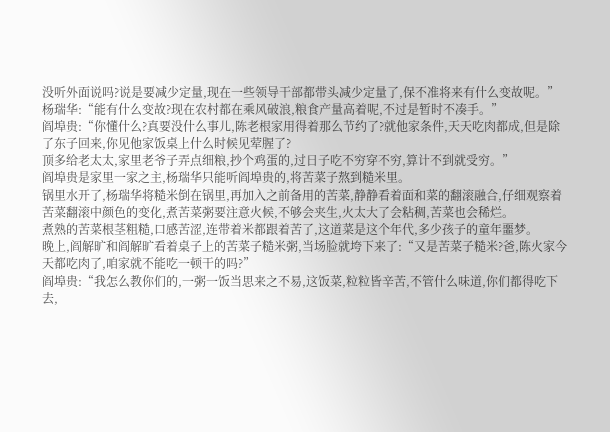没听外面说吗?说是要减少定量,现在一些领导干部都带头减少定量了,保不准将来有什么变故呢。”
杨瑞华:“能有什么变故?现在农村都在乘风破浪,粮食产量高着呢,不过是暂时不凑手。”
阎埠贵:“你懂什么?真要没什么事儿,陈老根家用得着那么节约了?就他家条件,天天吃肉都成,但是除了东子回来,你见他家饭桌上什么时候见荤腥了?
顶多给老太太,家里老爷子弄点细粮,抄个鸡蛋的,过日子吃不穷穿不穷,算计不到就受穷。”
阎埠贵是家里一家之主,杨瑞华只能听阎埠贵的,将苦菜子熬到糙米里。
锅里水开了,杨瑞华将糙米倒在锅里,再加入之前备用的苦菜,静静看着面和菜的翻滚融合,仔细观察着苦菜翻滚中颜色的变化,煮苦菜粥要注意火候,不够会夹生,火太大了会粘稠,苦菜也会稀烂。
煮熟的苦菜根茎粗糙,口感苦涩,连带着米都跟着苦了,这道菜是这个年代,多少孩子的童年噩梦。
晚上,阎解旷和阎解旷看着桌子上的苦菜子糙米粥,当场脸就垮下来了:“又是苦菜子糙米?爸,陈火家今天都吃肉了,咱家就不能吃一顿干的吗?”
阎埠贵:“我怎么教你们的,一粥一饭当思来之不易,这饭菜,粒粒皆辛苦,不管什么味道,你们都得吃下去,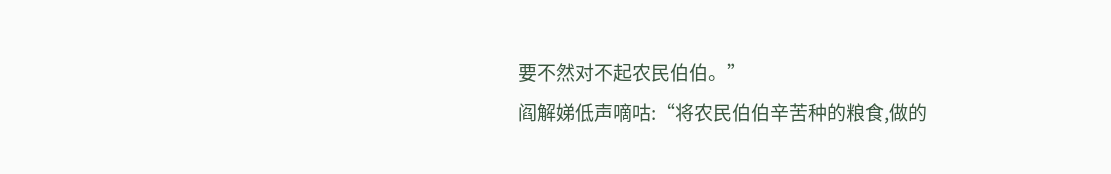要不然对不起农民伯伯。”
阎解娣低声嘀咕:“将农民伯伯辛苦种的粮食,做的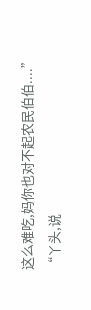这么难吃,妈你也对不起农民伯伯....”
“丫头,说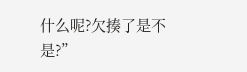什么呢?欠揍了是不是?”